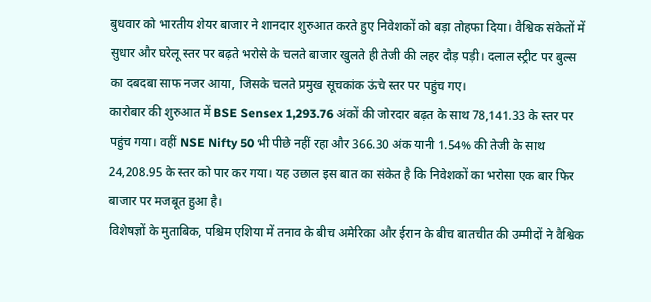बुधवार को भारतीय शेयर बाजार ने शानदार शुरुआत करते हुए निवेशकों को बड़ा तोहफा दिया। वैश्विक संकेतों में सुधार और घरेलू स्तर पर बढ़ते भरोसे के चलते बाजार खुलते ही तेजी की लहर दौड़ पड़ी। दलाल स्ट्रीट पर बुल्स का दबदबा साफ नजर आया, जिसके चलते प्रमुख सूचकांक ऊंचे स्तर पर पहुंच गए।
कारोबार की शुरुआत में BSE Sensex 1,293.76 अंकों की जोरदार बढ़त के साथ 78,141.33 के स्तर पर पहुंच गया। वहीं NSE Nifty 50 भी पीछे नहीं रहा और 366.30 अंक यानी 1.54% की तेजी के साथ 24,208.95 के स्तर को पार कर गया। यह उछाल इस बात का संकेत है कि निवेशकों का भरोसा एक बार फिर बाजार पर मजबूत हुआ है।
विशेषज्ञों के मुताबिक, पश्चिम एशिया में तनाव के बीच अमेरिका और ईरान के बीच बातचीत की उम्मीदों ने वैश्विक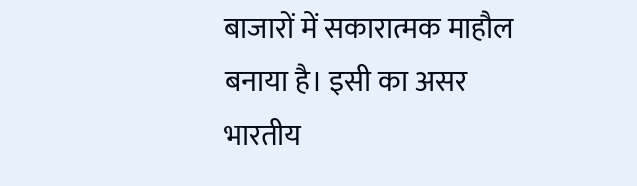बाजारों में सकारात्मक माहौल बनाया है। इसी का असर भारतीय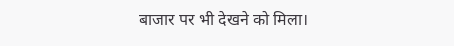बाजार पर भी देखने को मिला।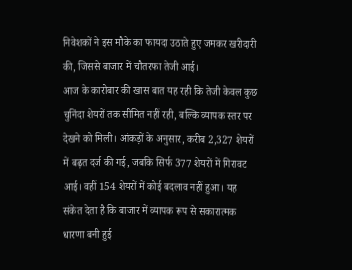निवेशकों ने इस मौके का फायदा उठाते हुए जमकर खरीदारी की, जिससे बाजार में चौतरफा तेजी आई।
आज के कारोबार की खास बात यह रही कि तेजी केवल कुछ चुनिंदा शेयरों तक सीमित नहीं रही, बल्कि व्यापक स्तर पर देखने को मिली। आंकड़ों के अनुसार, करीब 2,327 शेयरों में बढ़त दर्ज की गई, जबकि सिर्फ 377 शेयरों में गिरावट आई। वहीं 154 शेयरों में कोई बदलाव नहीं हुआ। यह संकेत देता है कि बाजार में व्यापक रूप से सकारात्मक धारणा बनी हुई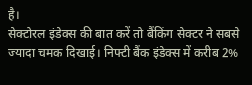है।
सेक्टोरल इंडेक्स की बात करें तो बैंकिंग सेक्टर ने सबसे ज्यादा चमक दिखाई। निफ्टी बैंक इंडेक्स में करीब 2%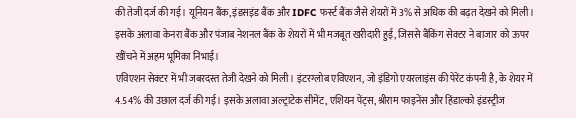की तेजी दर्ज की गई। यूनियन बैंक, इंडसइंड बैंक और IDFC फर्स्ट बैंक जैसे शेयरों में 3% से अधिक की बढ़त देखने को मिली। इसके अलावा केनरा बैंक और पंजाब नेशनल बैंक के शेयरों में भी मजबूत खरीदारी हुई, जिससे बैंकिंग सेक्टर ने बाजार को ऊपर खींचने में अहम भूमिका निभाई।
एविएशन सेक्टर में भी जबरदस्त तेजी देखने को मिली। इंटरग्लोब एविएशन, जो इंडिगो एयरलाइंस की पेरेंट कंपनी है, के शेयर में 4.54% की उछाल दर्ज की गई। इसके अलावा अल्ट्राटेक सीमेंट, एशियन पेंट्स, श्रीराम फाइनेंस और हिंडाल्को इंडस्ट्रीज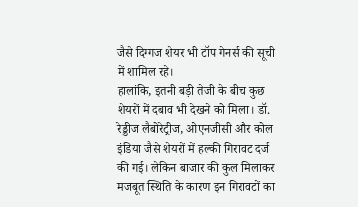जैसे दिग्गज शेयर भी टॉप गेनर्स की सूची में शामिल रहे।
हालांकि, इतनी बड़ी तेजी के बीच कुछ शेयरों में दबाव भी देखने को मिला। डॉ. रेड्डीज लैबोरेट्रीज, ओएनजीसी और कोल इंडिया जैसे शेयरों में हल्की गिरावट दर्ज की गई। लेकिन बाजार की कुल मिलाकर मजबूत स्थिति के कारण इन गिरावटों का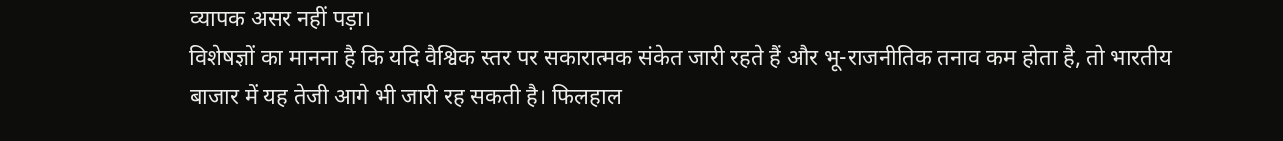व्यापक असर नहीं पड़ा।
विशेषज्ञों का मानना है कि यदि वैश्विक स्तर पर सकारात्मक संकेत जारी रहते हैं और भू-राजनीतिक तनाव कम होता है, तो भारतीय बाजार में यह तेजी आगे भी जारी रह सकती है। फिलहाल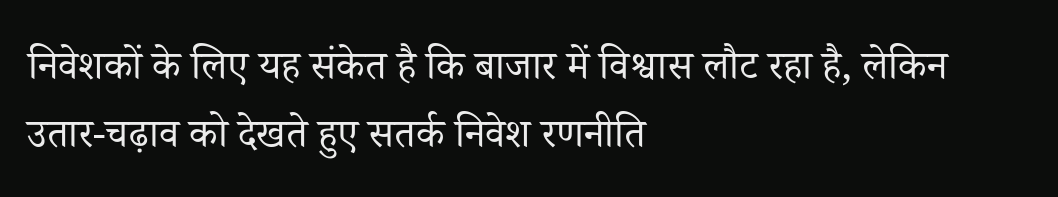निवेशकों के लिए यह संकेत है कि बाजार में विश्वास लौट रहा है, लेकिन उतार-चढ़ाव को देखते हुए सतर्क निवेश रणनीति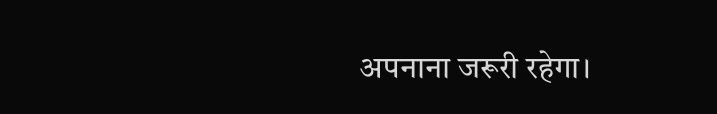अपनाना जरूरी रहेगा।